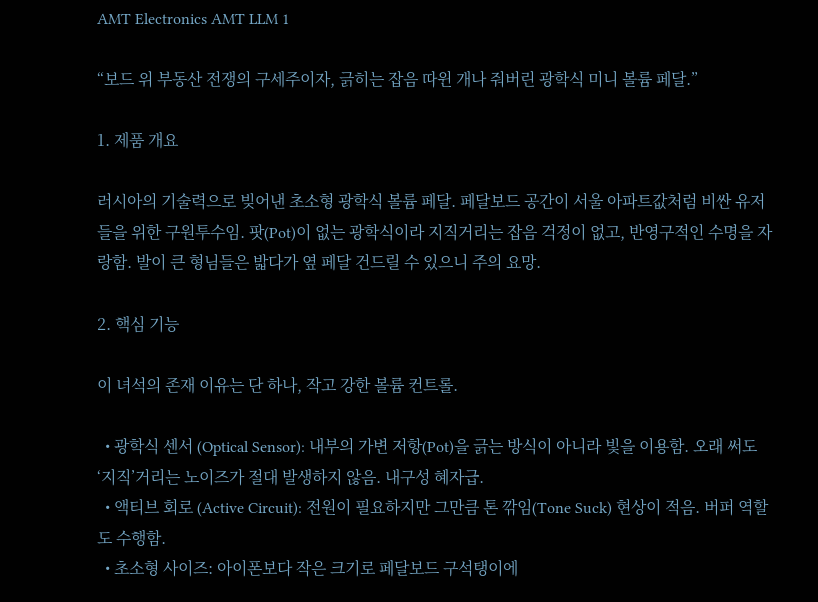AMT Electronics AMT LLM 1

“보드 위 부동산 전쟁의 구세주이자, 긁히는 잡음 따윈 개나 줘버린 광학식 미니 볼륨 페달.”

1. 제품 개요

러시아의 기술력으로 빚어낸 초소형 광학식 볼륨 페달. 페달보드 공간이 서울 아파트값처럼 비싼 유저들을 위한 구원투수임. 팟(Pot)이 없는 광학식이라 지직거리는 잡음 걱정이 없고, 반영구적인 수명을 자랑함. 발이 큰 형님들은 밟다가 옆 페달 건드릴 수 있으니 주의 요망.

2. 핵심 기능

이 녀석의 존재 이유는 단 하나, 작고 강한 볼륨 컨트롤.

  • 광학식 센서 (Optical Sensor): 내부의 가변 저항(Pot)을 긁는 방식이 아니라 빛을 이용함. 오래 써도 ‘지직’거리는 노이즈가 절대 발생하지 않음. 내구성 혜자급.
  • 액티브 회로 (Active Circuit): 전원이 필요하지만 그만큼 톤 깎임(Tone Suck) 현상이 적음. 버퍼 역할도 수행함.
  • 초소형 사이즈: 아이폰보다 작은 크기로 페달보드 구석탱이에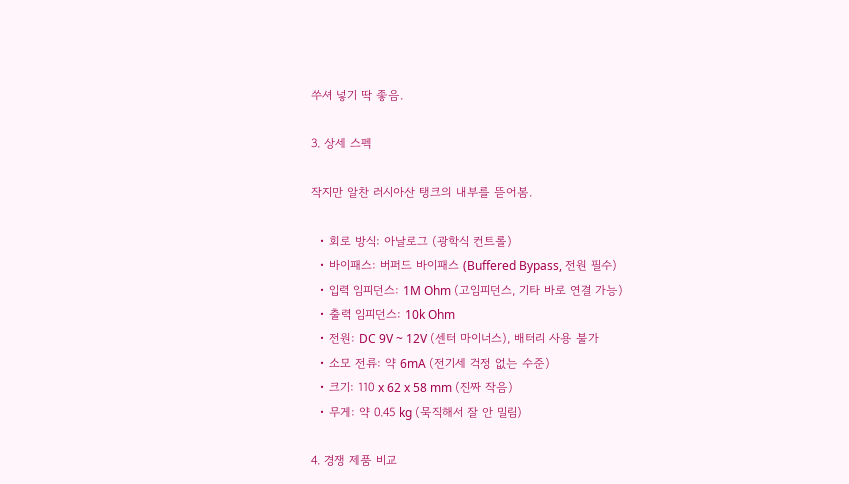쑤셔 넣기 딱 좋음.

3. 상세 스펙

작지만 알찬 러시아산 탱크의 내부를 뜯어봄.

  • 회로 방식: 아날로그 (광학식 컨트롤)
  • 바이패스: 버퍼드 바이패스 (Buffered Bypass, 전원 필수)
  • 입력 임피던스: 1M Ohm (고임피던스, 기타 바로 연결 가능)
  • 출력 임피던스: 10k Ohm
  • 전원: DC 9V ~ 12V (센터 마이너스), 배터리 사용 불가
  • 소모 전류: 약 6mA (전기세 걱정 없는 수준)
  • 크기: 110 x 62 x 58 mm (진짜 작음)
  • 무게: 약 0.45 kg (묵직해서 잘 안 밀림)

4. 경쟁 제품 비교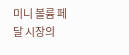미니 볼륨 페달 시장의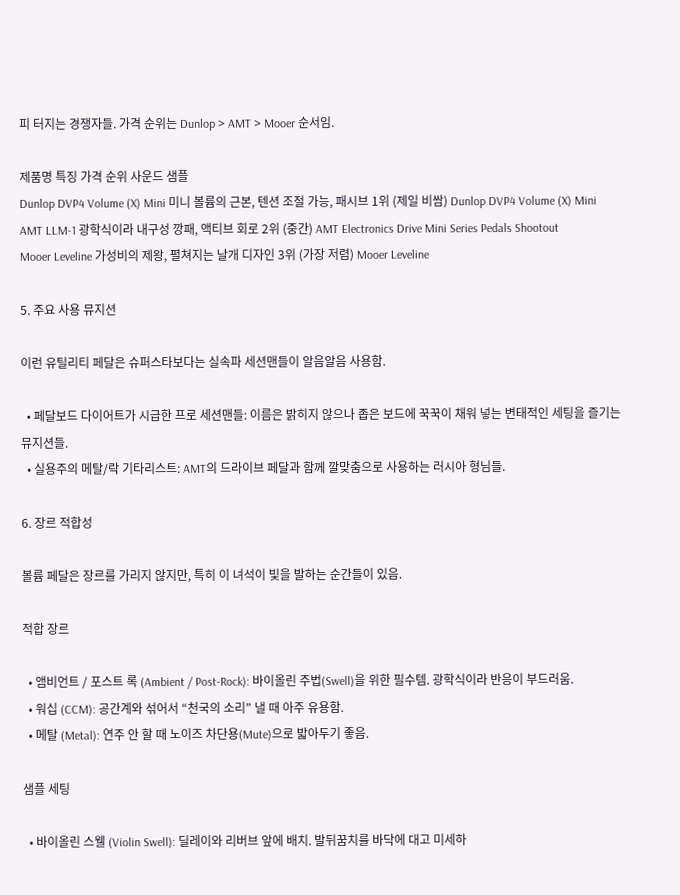피 터지는 경쟁자들. 가격 순위는 Dunlop > AMT > Mooer 순서임.

제품명 특징 가격 순위 사운드 샘플
Dunlop DVP4 Volume (X) Mini 미니 볼륨의 근본, 텐션 조절 가능, 패시브 1위 (제일 비쌈) Dunlop DVP4 Volume (X) Mini
AMT LLM-1 광학식이라 내구성 깡패, 액티브 회로 2위 (중간) AMT Electronics Drive Mini Series Pedals Shootout
Mooer Leveline 가성비의 제왕, 펼쳐지는 날개 디자인 3위 (가장 저렴) Mooer Leveline

5. 주요 사용 뮤지션

이런 유틸리티 페달은 슈퍼스타보다는 실속파 세션맨들이 알음알음 사용함.

  • 페달보드 다이어트가 시급한 프로 세션맨들: 이름은 밝히지 않으나 좁은 보드에 꾹꾹이 채워 넣는 변태적인 세팅을 즐기는 뮤지션들.
  • 실용주의 메탈/락 기타리스트: AMT의 드라이브 페달과 함께 깔맞춤으로 사용하는 러시아 형님들.

6. 장르 적합성

볼륨 페달은 장르를 가리지 않지만, 특히 이 녀석이 빛을 발하는 순간들이 있음.

적합 장르

  • 앰비언트 / 포스트 록 (Ambient / Post-Rock): 바이올린 주법(Swell)을 위한 필수템. 광학식이라 반응이 부드러움.
  • 워십 (CCM): 공간계와 섞어서 “천국의 소리” 낼 때 아주 유용함.
  • 메탈 (Metal): 연주 안 할 때 노이즈 차단용(Mute)으로 밟아두기 좋음.

샘플 세팅

  • 바이올린 스웰 (Violin Swell): 딜레이와 리버브 앞에 배치. 발뒤꿈치를 바닥에 대고 미세하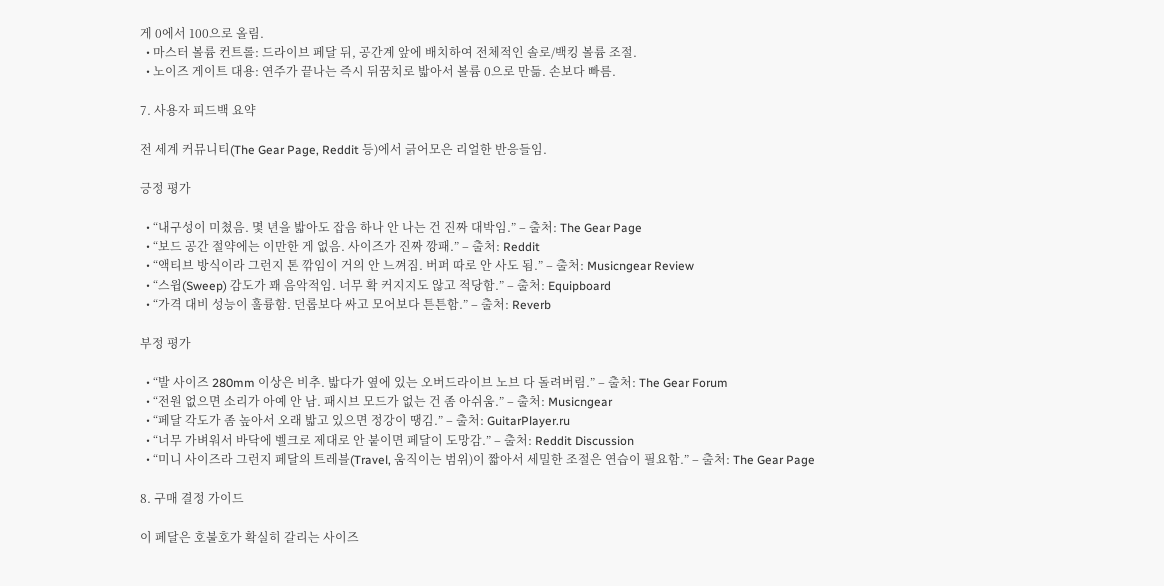게 0에서 100으로 올림.
  • 마스터 볼륨 컨트롤: 드라이브 페달 뒤, 공간계 앞에 배치하여 전체적인 솔로/백킹 볼륨 조절.
  • 노이즈 게이트 대용: 연주가 끝나는 즉시 뒤꿈치로 밟아서 볼륨 0으로 만듦. 손보다 빠름.

7. 사용자 피드백 요약

전 세계 커뮤니티(The Gear Page, Reddit 등)에서 긁어모은 리얼한 반응들임.

긍정 평가

  • “내구성이 미쳤음. 몇 년을 밟아도 잡음 하나 안 나는 건 진짜 대박임.” – 출처: The Gear Page
  • “보드 공간 절약에는 이만한 게 없음. 사이즈가 진짜 깡패.” – 출처: Reddit
  • “액티브 방식이라 그런지 톤 깎임이 거의 안 느껴짐. 버퍼 따로 안 사도 됨.” – 출처: Musicngear Review
  • “스윕(Sweep) 감도가 꽤 음악적임. 너무 확 커지지도 않고 적당함.” – 출처: Equipboard
  • “가격 대비 성능이 훌륭함. 던롭보다 싸고 모어보다 튼튼함.” – 출처: Reverb

부정 평가

  • “발 사이즈 280mm 이상은 비추. 밟다가 옆에 있는 오버드라이브 노브 다 돌려버림.” – 출처: The Gear Forum
  • “전원 없으면 소리가 아예 안 남. 패시브 모드가 없는 건 좀 아쉬움.” – 출처: Musicngear
  • “페달 각도가 좀 높아서 오래 밟고 있으면 정강이 땡김.” – 출처: GuitarPlayer.ru
  • “너무 가벼워서 바닥에 벨크로 제대로 안 붙이면 페달이 도망감.” – 출처: Reddit Discussion
  • “미니 사이즈라 그런지 페달의 트레블(Travel, 움직이는 범위)이 짧아서 세밀한 조절은 연습이 필요함.” – 출처: The Gear Page

8. 구매 결정 가이드

이 페달은 호불호가 확실히 갈리는 사이즈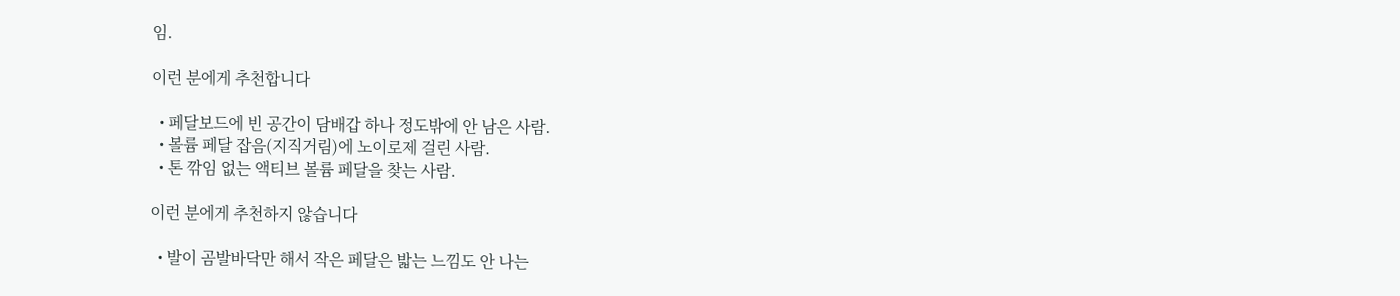임.

이런 분에게 추천합니다

  • 페달보드에 빈 공간이 담배갑 하나 정도밖에 안 남은 사람.
  • 볼륨 페달 잡음(지직거림)에 노이로제 걸린 사람.
  • 톤 깎임 없는 액티브 볼륨 페달을 찾는 사람.

이런 분에게 추천하지 않습니다

  • 발이 곰발바닥만 해서 작은 페달은 밟는 느낌도 안 나는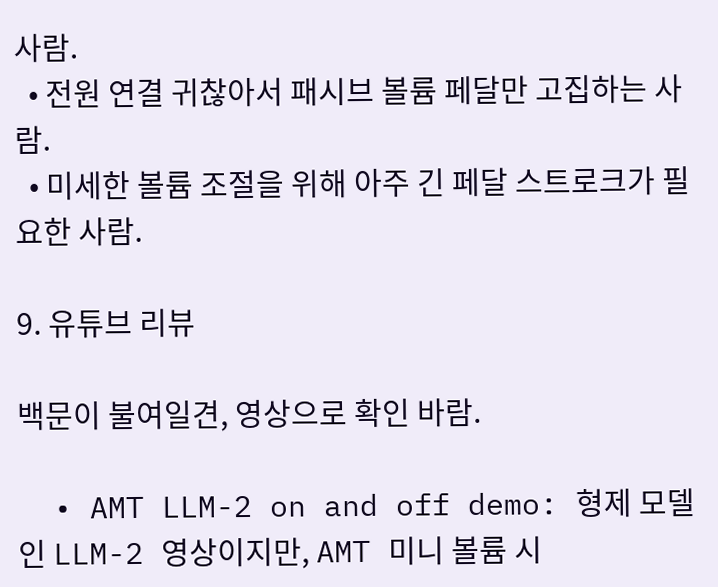사람.
  • 전원 연결 귀찮아서 패시브 볼륨 페달만 고집하는 사람.
  • 미세한 볼륨 조절을 위해 아주 긴 페달 스트로크가 필요한 사람.

9. 유튜브 리뷰

백문이 불여일견, 영상으로 확인 바람.

  • AMT LLM-2 on and off demo: 형제 모델인 LLM-2 영상이지만, AMT 미니 볼륨 시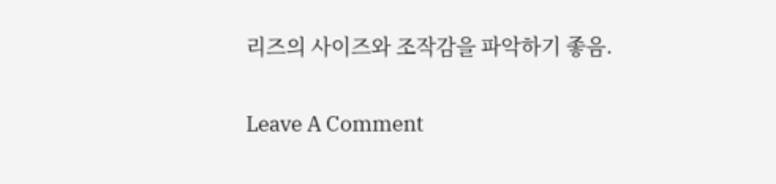리즈의 사이즈와 조작감을 파악하기 좋음.

Leave A Comment